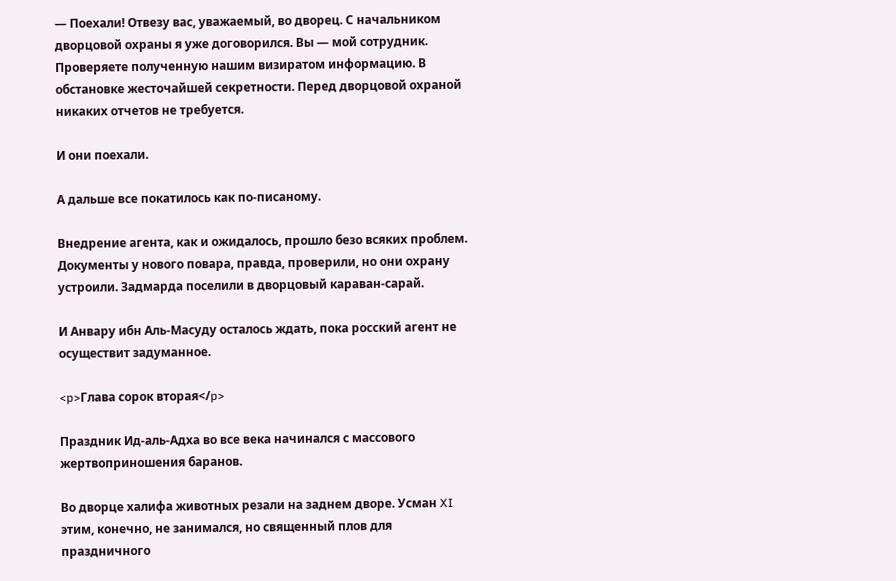— Поехали! Отвезу вас, уважаемый, во дворец. С начальником дворцовой охраны я уже договорился. Вы — мой сотрудник. Проверяете полученную нашим визиратом информацию. В обстановке жесточайшей секретности. Перед дворцовой охраной никаких отчетов не требуется.

И они поехали.

А дальше все покатилось как по-писаному.

Внедрение агента, как и ожидалось, прошло безо всяких проблем. Документы у нового повара, правда, проверили, но они охрану устроили. Задмарда поселили в дворцовый караван-сарай.

И Анвару ибн Аль-Масуду осталось ждать, пока росский агент не осуществит задуманное.

<p>Глава сорок вторая</p>

Праздник Ид-аль-Адха во все века начинался с массового жертвоприношения баранов.

Во дворце халифа животных резали на заднем дворе. Усман XI этим, конечно, не занимался, но священный плов для праздничного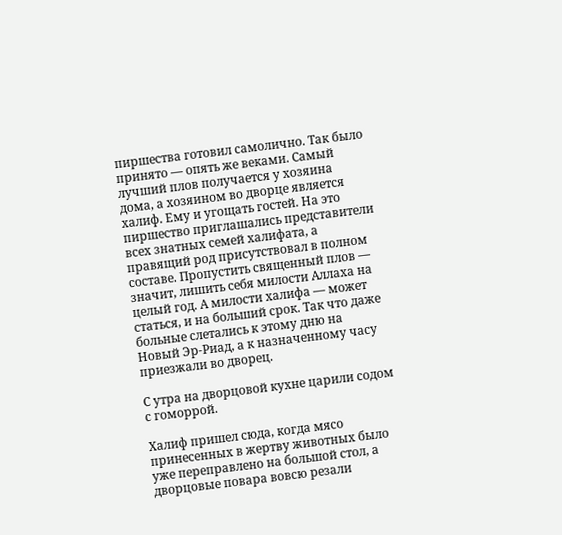пиршества готовил самолично. Так было принято — опять же веками. Самый лучший плов получается у хозяина дома, а хозяином во дворце является халиф. Ему и угощать гостей. На это пиршество приглашались представители всех знатных семей халифата, а правящий род присутствовал в полном составе. Пропустить священный плов — значит, лишить себя милости Аллаха на целый год. А милости халифа — может статься, и на больший срок. Так что даже больные слетались к этому дню на Новый Эр-Риад, а к назначенному часу приезжали во дворец.

С утра на дворцовой кухне царили содом с гоморрой.

Халиф пришел сюда, когда мясо принесенных в жертву животных было уже переправлено на большой стол, а дворцовые повара вовсю резали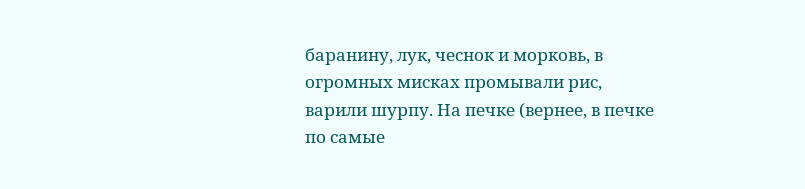баранину, лук, чеснок и морковь, в огромных мисках промывали рис, варили шурпу. На печке (вернее, в печке по самые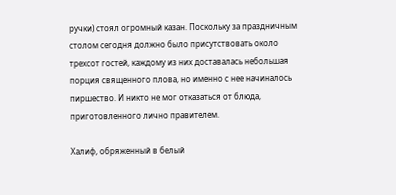ручки) стоял огромный казан. Поскольку за праздничным столом сегодня должно было присутствовать около трехсот гостей, каждому из них доставалась небольшая порция священного плова, но именно с нее начиналось пиршество. И никто не мог отказаться от блюда, приготовленного лично правителем.

Халиф, обряженный в белый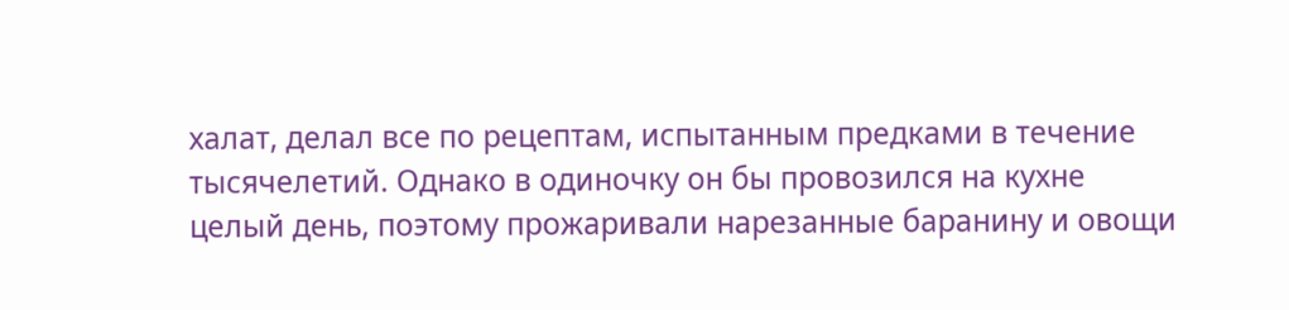халат, делал все по рецептам, испытанным предками в течение тысячелетий. Однако в одиночку он бы провозился на кухне целый день, поэтому прожаривали нарезанные баранину и овощи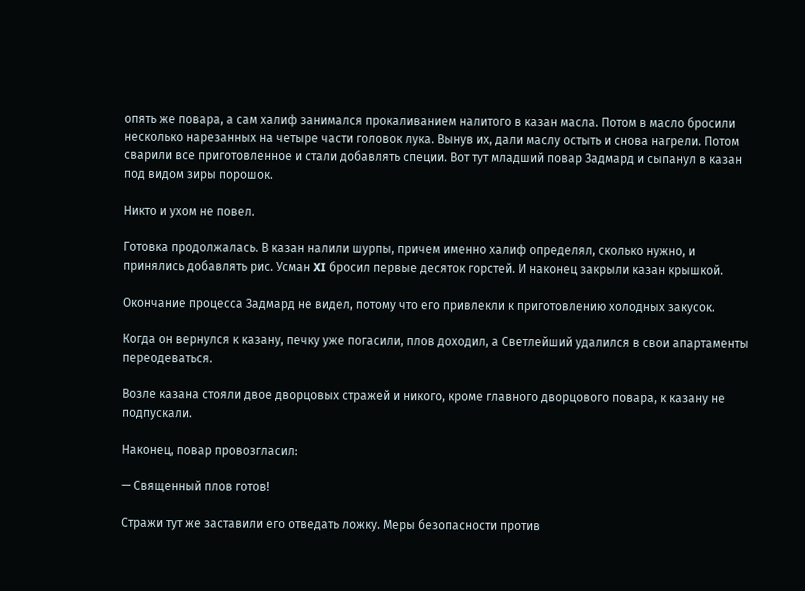опять же повара, а сам халиф занимался прокаливанием налитого в казан масла. Потом в масло бросили несколько нарезанных на четыре части головок лука. Вынув их, дали маслу остыть и снова нагрели. Потом сварили все приготовленное и стали добавлять специи. Вот тут младший повар Задмард и сыпанул в казан под видом зиры порошок.

Никто и ухом не повел.

Готовка продолжалась. В казан налили шурпы, причем именно халиф определял, сколько нужно, и принялись добавлять рис. Усман XI бросил первые десяток горстей. И наконец закрыли казан крышкой.

Окончание процесса Задмард не видел, потому что его привлекли к приготовлению холодных закусок.

Когда он вернулся к казану, печку уже погасили, плов доходил, а Светлейший удалился в свои апартаменты переодеваться.

Возле казана стояли двое дворцовых стражей и никого, кроме главного дворцового повара, к казану не подпускали.

Наконец, повар провозгласил:

— Священный плов готов!

Стражи тут же заставили его отведать ложку. Меры безопасности против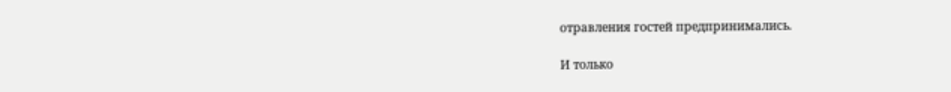отравления гостей предпринимались.

И только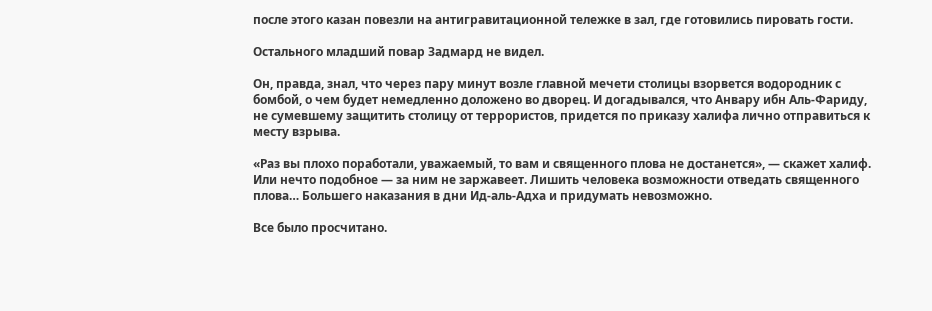после этого казан повезли на антигравитационной тележке в зал, где готовились пировать гости.

Остального младший повар Задмард не видел.

Он, правда, знал, что через пару минут возле главной мечети столицы взорвется водородник с бомбой, о чем будет немедленно доложено во дворец. И догадывался, что Анвару ибн Аль-Фариду, не сумевшему защитить столицу от террористов, придется по приказу халифа лично отправиться к месту взрыва.

«Раз вы плохо поработали, уважаемый, то вам и священного плова не достанется», — скажет халиф. Или нечто подобное — за ним не заржавеет. Лишить человека возможности отведать священного плова… Большего наказания в дни Ид-аль-Адха и придумать невозможно.

Все было просчитано.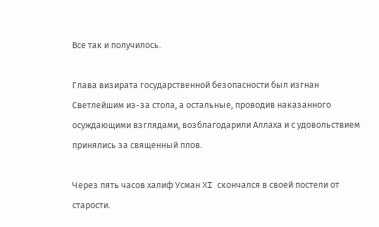Все так и получилось.

Глава визирата государственной безопасности был изгнан Светлейшим из-за стола, а остальные, проводив наказанного осуждающими взглядами, возблагодарили Аллаха и с удовольствием принялись за священный плов.

Через пять часов халиф Усман XI скончался в своей постели от старости.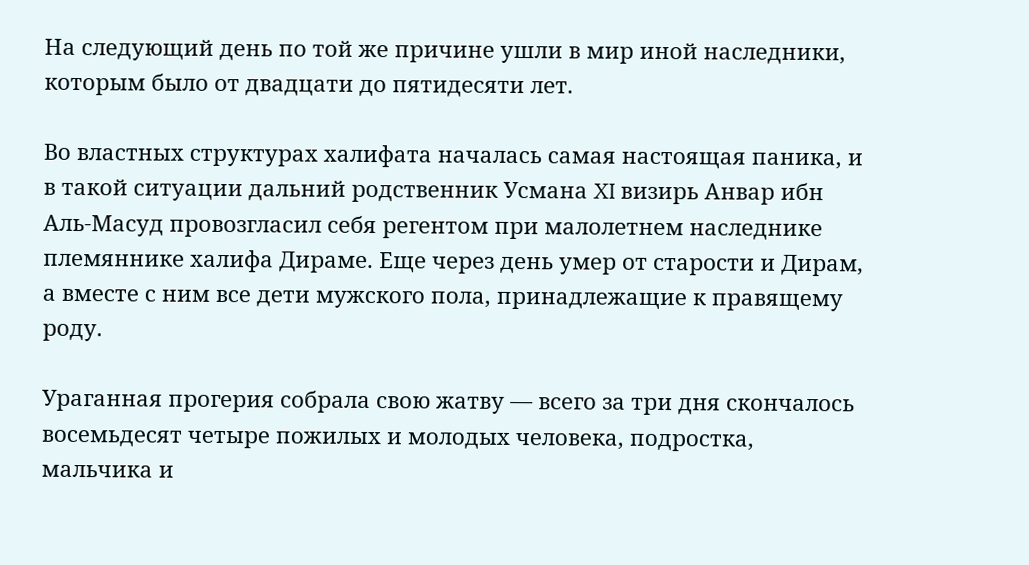На следующий день по той же причине ушли в мир иной наследники, которым было от двадцати до пятидесяти лет.

Во властных структурах халифата началась самая настоящая паника, и в такой ситуации дальний родственник Усмана XI визирь Анвар ибн Аль-Масуд провозгласил себя регентом при малолетнем наследнике племяннике халифа Дираме. Еще через день умер от старости и Дирам, а вместе с ним все дети мужского пола, принадлежащие к правящему роду.

Ураганная прогерия собрала свою жатву — всего за три дня скончалось восемьдесят четыре пожилых и молодых человека, подростка, мальчика и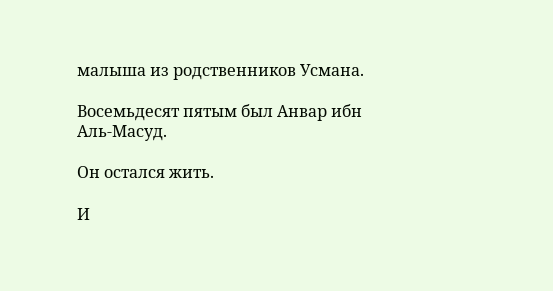малыша из родственников Усмана.

Восемьдесят пятым был Анвар ибн Аль-Масуд.

Он остался жить.

И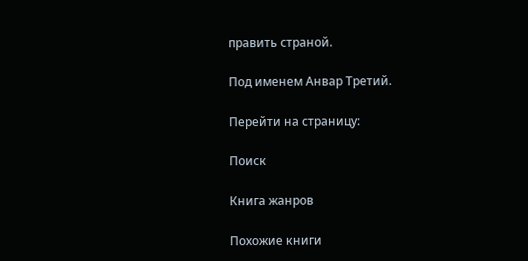править страной.

Под именем Анвар Третий.

Перейти на страницу:

Поиск

Книга жанров

Похожие книги